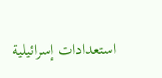استعدادات إسرائيلية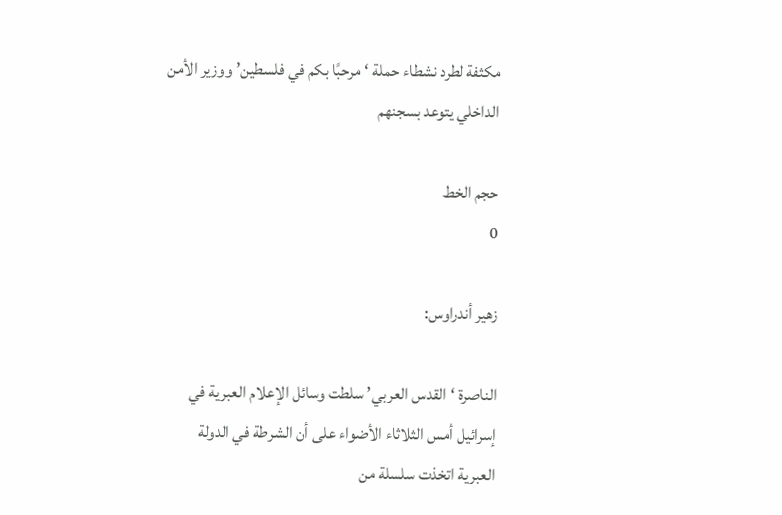مكثفة لطرد نشطاء حملة ‘مرحبًا بكم في فلسطين’ ووزير الأمن الداخلي يتوعد بسجنهم

حجم الخط
0

زهير أندراوس:

الناصرة ‘القدس العربي’ سلطت وسائل الإعلام العبرية في إسرائيل أمس الثلاثاء الأضواء على أن الشرطة في الدولة العبرية اتخذت سلسلة من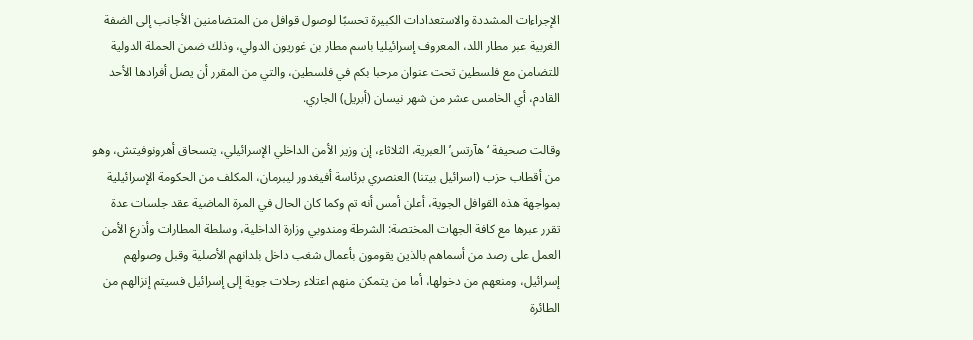الإجراءات المشددة والاستعدادات الكبيرة تحسبًا لوصول قوافل من المتضامنين الأجانب إلى الضفة الغربية عبر مطار اللد، المعروف إسرائيليا باسم مطار بن غوريون الدولي، وذلك ضمن الحملة الدولية للتضامن مع فلسطين تحت عنوان مرحبا بكم في فلسطين، والتي من المقرر أن يصل أفرادها الأحد القادم، أي الخامس عشر من شهر نيسان (أبريل) الجاري.

وقالت صحيفة ‘هآرتس’ العبرية، الثلاثاء، إن وزير الأمن الداخلي الإسرائيلي، يتسحاق أهرونوفيتش، وهو من أقطاب حزب (اسرائيل بيتنا) العنصري برئاسة أفيغدور ليبرمان، المكلف من الحكومة الإسرائيلية بمواجهة هذه القوافل الجوية، أعلن أمس أنه تم وكما كان الحال في المرة الماضية عقد جلسات عدة تقرر عبرها مع كافة الجهات المختصة: الشرطة ومندوبي وزارة الداخلية، وسلطة المطارات وأذرع الأمن العمل على رصد من أسماهم بالذين يقومون بأعمال شغب داخل بلدانهم الأصلية وقبل وصولهم إسرائيل، ومنعهم من دخولها، أما من يتمكن منهم اعتلاء رحلات جوية إلى إسرائيل فسيتم إنزالهم من الطائرة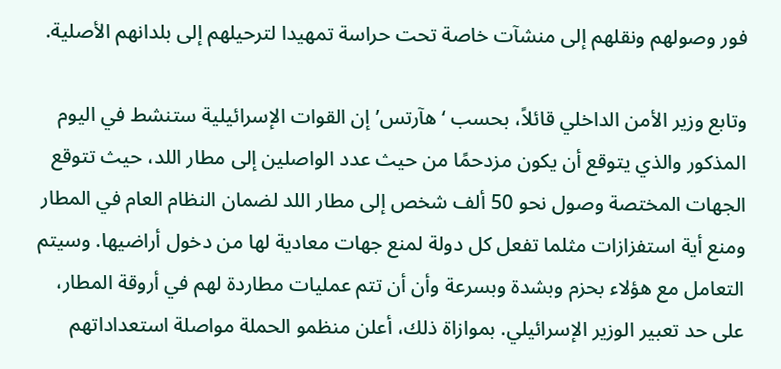فور وصولهم ونقلهم إلى منشآت خاصة تحت حراسة تمهيدا لترحيلهم إلى بلدانهم الأصلية.

وتابع وزير الأمن الداخلي قائلاً، بحسب ‘هآرتس’ إن القوات الإسرائيلية ستنشط في اليوم المذكور والذي يتوقع أن يكون مزدحمًا من حيث عدد الواصلين إلى مطار اللد، حيث تتوقع الجهات المختصة وصول نحو 50 ألف شخص إلى مطار اللد لضمان النظام العام في المطار ومنع أية استفزازات مثلما تفعل كل دولة لمنع جهات معادية لها من دخول أراضيها. وسيتم التعامل مع هؤلاء بحزم وبشدة وبسرعة وأن أن تتم عمليات مطاردة لهم في أروقة المطار، على حد تعبير الوزير الإسرائيلي. بموازاة ذلك، أعلن منظمو الحملة مواصلة استعداداتهم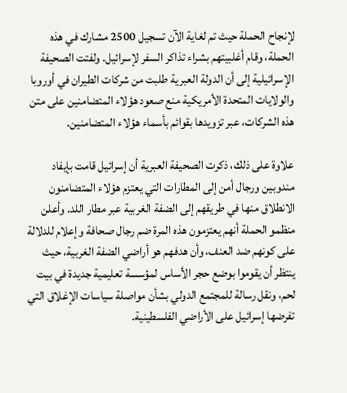لإنجاح الحملة حيث تم لغاية الآن تسجيل 2500 مشارك في هذه الحملة، وقام أغلبيتهم بشراء تذاكر السفر لإسرائيل. ولفتت الصحيفة الإسرائيلية إلى أن الدولة العبرية طلبت من شركات الطيران في أوروبا والولايات المتحدة الأمريكية منع صعود هؤلاء المتضامنين على متن هذه الشركات، عبر تزويدها بقوائم بأسماء هؤلاء المتضامنين.

علاوة على ذلك، ذكرت الصحيفة العبرية أن إسرائيل قامت بإيفاد مندوبين ورجال أمن إلى المطارات التي يعتزم هؤلاء المتضامنون الانطلاق منها في طريقهم إلى الضفة الغربية عبر مطار اللد. وأعلن منظمو الحملة أنهم يعتزمون هذه المرة ضم رجال صحافة وإعلام للدلالة على كونهم ضد العنف، وأن هدفهم هو أراضي الضفة الغربية، حيث ينتظر أن يقوموا بوضع حجر الأساس لمؤسسة تعليمية جديدة في بيت لحم، ونقل رسالة للمجتمع الدولي بشأن مواصلة سياسات الإغلاق التي تفرضها إسرائيل على الأراضي الفلسطينية.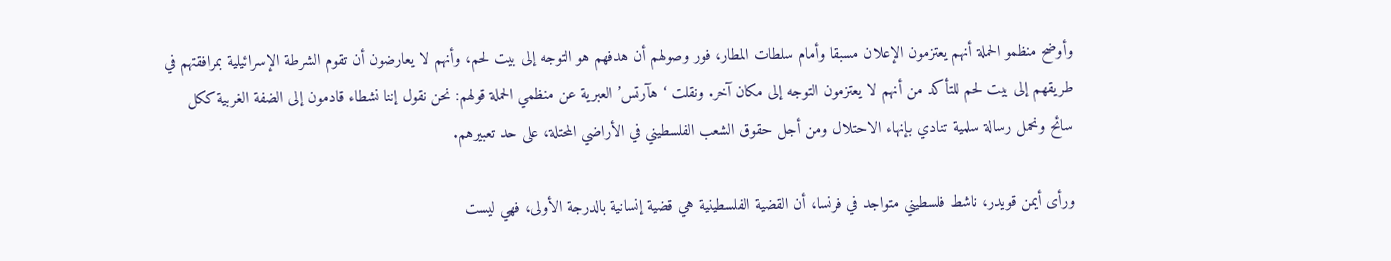وأوضح منظمو الحملة أنهم يعتزمون الإعلان مسبقا وأمام سلطات المطار، فور وصولهم أن هدفهم هو التوجه إلى بيت لحم، وأنهم لا يعارضون أن تقوم الشرطة الإسرائيلية بمرافقتهم في طريقهم إلى بيت لحم للتأكد من أنهم لا يعتزمون التوجه إلى مكان آخر. ونقلت ‘هآرتس’ العبرية عن منظمي الحملة قولهم: نحن نقول إننا نشطاء قادمون إلى الضفة الغربية ككل سائح ونحمل رسالة سلمية تنادي بإنهاء الاحتلال ومن أجل حقوق الشعب الفلسطيني في الأراضي المحتلة، على حد تعبيرهم.

ورأى أيمن قويدر، ناشط فلسطيني متواجد في فرنسا، أن القضية الفلسطينية هي قضية إنسانية بالدرجة الأولى، فهي ليست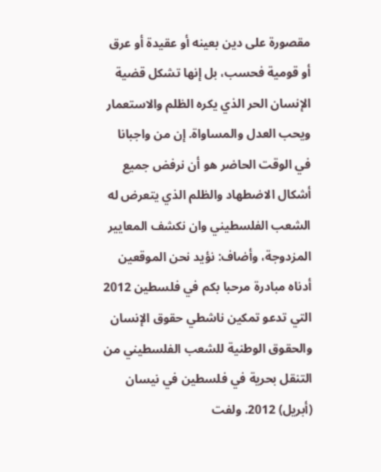مقصورة على دين بعينه أو عقيدة أو عرق أو قومية فحسب، بل إنها تشكل قضية الإنسان الحر الذي يكره الظلم والاستعمار ويحب العدل والمساواة. إن من واجبانا في الوقت الحاضر هو أن نرفض جميع أشكال الاضطهاد والظلم الذي يتعرض له الشعب الفلسطيني وان نكشف المعايير المزدوجة، وأضاف: نؤيد نحن الموقعين أدناه مبادرة مرحبا بكم في فلسطين 2012 التي تدعو تمكين ناشطي حقوق الإنسان والحقوق الوطنية للشعب الفلسطيني من التنقل بحرية في فلسطين في نيسان (أبريل) 2012. ولفت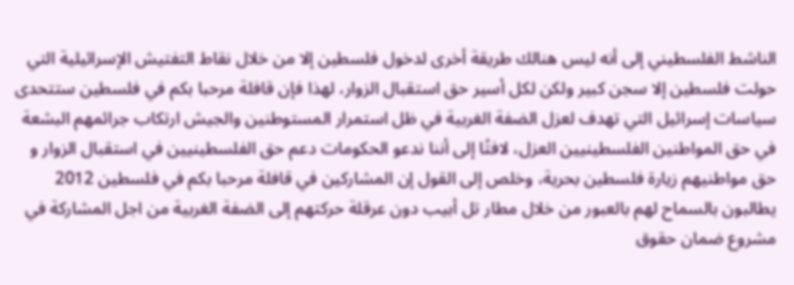الناشط الفلسطيني إلى أنه ليس هنالك طريقة أخرى لدخول فلسطين إلا من خلال نقاط التفتيش الإسرائيلية التي حولت فلسطين إلا سجن كبير ولكن لكل أسير حق استقبال الزوار، لهذا فإن قافلة مرحبا بكم في فلسطين ستتحدى سياسات إسرائيل التي تهدف لعزل الضفة الغربية في ظل استمرار المستوطنين والجيش ارتكاب جرائمهم البشعة في حق المواطنين الفلسطينيين العزل، لافتًا إلى أننا ندعو الحكومات دعم حق الفلسطينيين في استقبال الزوار و حق مواطنيهم زيارة فلسطين بحرية، وخلص إلى القول إن المشاركين في قافلة مرحبا بكم في فلسطين 2012 يطالبون بالسماح لهم بالعبور من خلال مطار تل أبيب دون عرقلة حركتهم إلى الضفة الغربية من اجل المشاركة في مشروع ضمان حقوق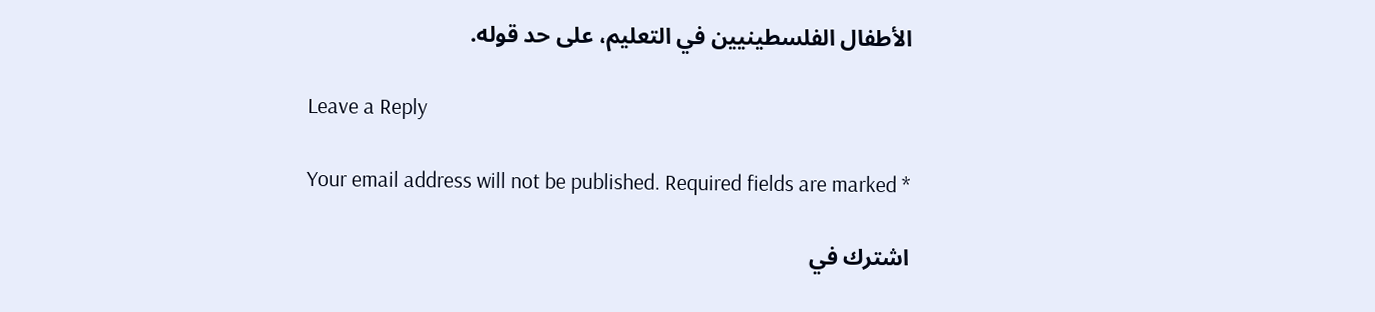الأطفال الفلسطينيين في التعليم، على حد قوله.

Leave a Reply

Your email address will not be published. Required fields are marked *

اشترك في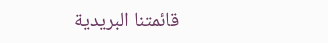قائمتنا البريدية